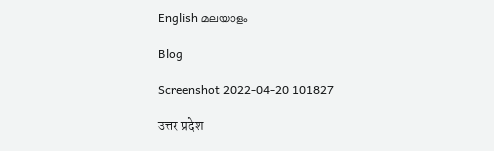English മലയാളം

Blog

Screenshot 2022-04-20 101827

उत्तर प्रदेश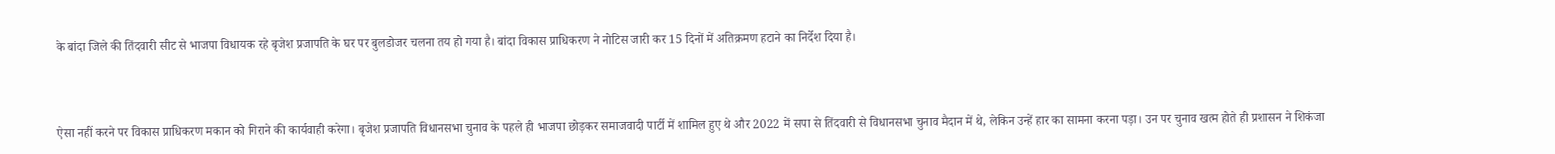के बांदा जिले की तिंदवारी सीट से भाजपा विधायक रहे बृजेश प्रजापति के घर पर बुलडोजर चलना तय हो गया है। बांदा विकास प्राधिकरण ने नोटिस जारी कर 15 दिनों में अतिक्रमण हटाने का निर्देश दिया है।



ऐसा नहीं करने पर विकास प्राधिकरण मकान को गिराने की कार्यवाही करेगा। बृजेश प्रजापति विधानसभा चुनाव के पहले ही भाजपा छोड़कर समाजवादी पार्टी में शामिल हुए थे और 2022 में सपा से तिंदवारी से विधानसभा चुनाव मैदान में थे, लेकिन उन्हें हार का सामना करना पड़ा। उन पर चुनाव खत्म होते ही प्रशासन ने शिकंजा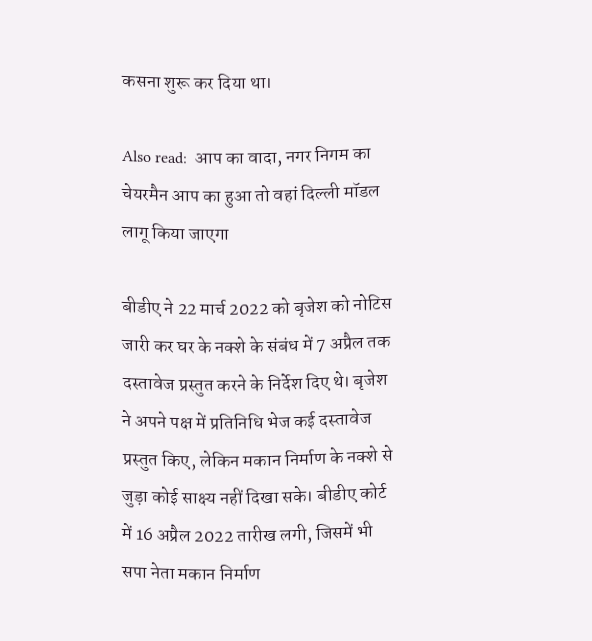कसना शुरू कर दिया था।

Also read:  आप का वादा, नगर निगम का चेयरमैन आप का हुआ तो वहां दिल्ली मॉडल लागू किया जाएगा

बीडीए ने 22 मार्च 2022 को बृजेश को नोटिस जारी कर घर के नक्शे के संबंध में 7 अप्रैल तक दस्तावेज प्रस्तुत करने के निर्देश दिए थे। बृजेश ने अपने पक्ष में प्रतिनिधि भेज कई दस्तावेज प्रस्तुत किए, लेकिन मकान निर्माण के नक्शे से जुड़ा कोई साक्ष्य नहीं दिखा सके। बीडीए कोर्ट में 16 अप्रैल 2022 तारीख लगी, जिसमें भी सपा नेता मकान निर्माण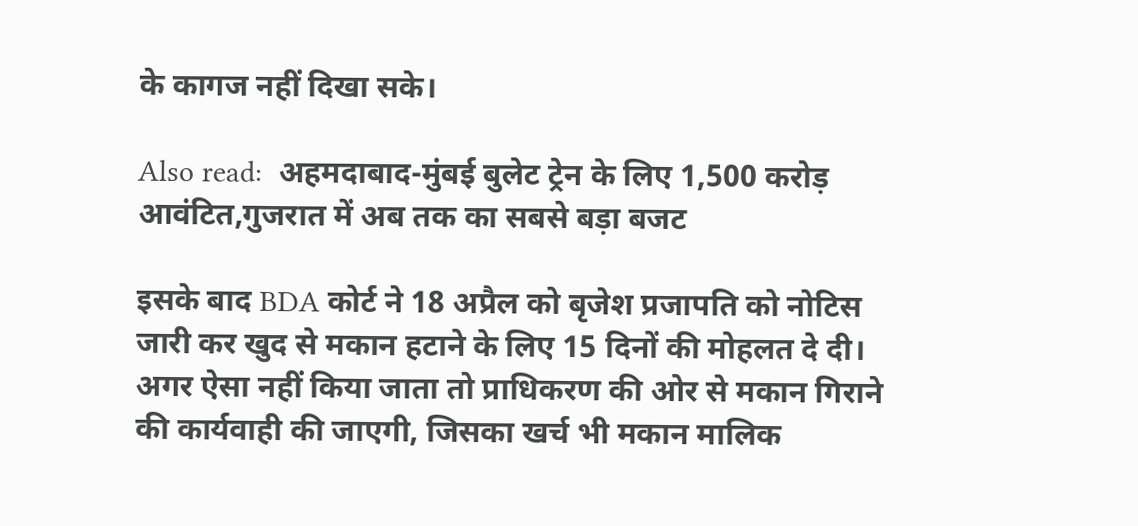के कागज नहीं दिखा सके।

Also read:  अहमदाबाद-मुंबई बुलेट ट्रेन के लिए 1,500 करोड़ आवंटित,गुजरात में अब तक का सबसे बड़ा बजट

इसके बाद BDA कोर्ट ने 18 अप्रैल को बृजेश प्रजापति को नोटिस जारी कर खुद से मकान हटाने के लिए 15 दिनों की मोहलत दे दी। अगर ऐसा नहीं किया जाता तो प्राधिकरण की ओर से मकान गिराने की कार्यवाही की जाएगी, जिसका खर्च भी मकान मालिक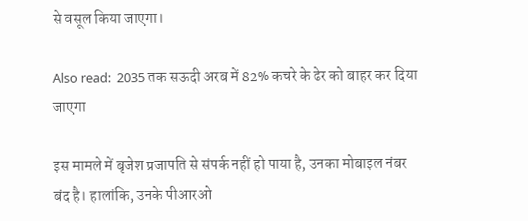से वसूल किया जाएगा।

Also read:  2035 तक सऊदी अरब में 82% कचरे के ढेर को बाहर कर दिया जाएगा

इस मामले में बृजेश प्रजापति से संपर्क नहीं हो पाया है, उनका मोबाइल नंबर बंद है। हालांकि, उनके पीआरओ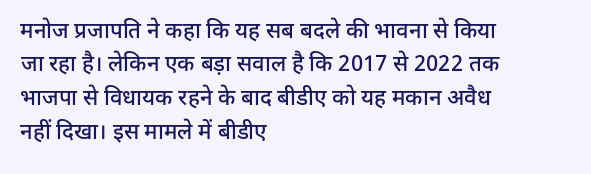मनोज प्रजापति ने कहा कि यह सब बदले की भावना से किया जा रहा है। लेकिन एक बड़ा सवाल है कि 2017 से 2022 तक भाजपा से विधायक रहने के बाद बीडीए को यह मकान अवैध नहीं दिखा। इस मामले में बीडीए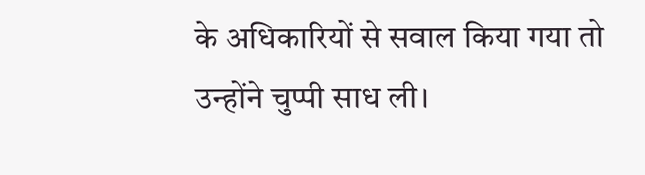के अधिकारियों से सवाल किया गया तो उन्होंने चुप्पी साध ली।